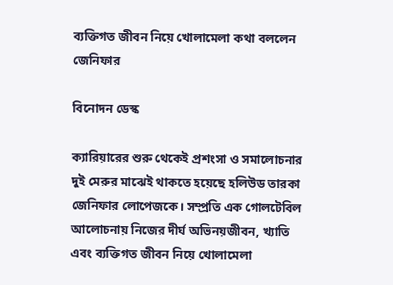ব্যক্তিগত জীবন নিয়ে খোলামেলা কথা বললেন জেনিফার

বিনোদন ডেস্ক

ক্যারিয়ারের শুরু থেকেই প্রশংসা ও সমালোচনার দুই মেরুর মাঝেই থাকতে হয়েছে হলিউড তারকা জেনিফার লোপেজকে। সম্প্রতি এক গোলটেবিল আলোচনায় নিজের দীর্ঘ অভিনয়জীবন, খ্যাতি এবং ব্যক্তিগত জীবন নিয়ে খোলামেলা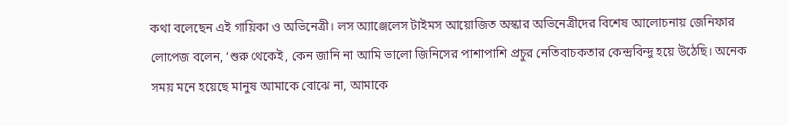কথা বলেছেন এই গায়িকা ও অভিনেত্রী। লস অ্যাঞ্জেলেস টাইমস আয়োজিত অস্কার অভিনেত্রীদের বিশেষ আলোচনায় জেনিফার লোপেজ বলেন, ‘শুরু থেকেই, কেন জানি না আমি ভালো জিনিসের পাশাপাশি প্রচুর নেতিবাচকতার কেন্দ্রবিন্দু হয়ে উঠেছি। অনেক সময় মনে হয়েছে মানুষ আমাকে বোঝে না, আমাকে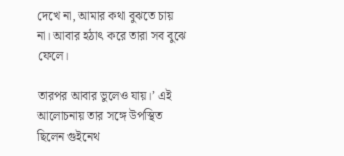দেখে না, আমার কথা বুঝতে চায় না। আবার হঠাৎ করে তারা সব বুঝে ফেলে।

তারপর আবার ভুলেও যায়।’ এই আলোচনায় তার সঙ্গে উপস্থিত ছিলেন গুইনেথ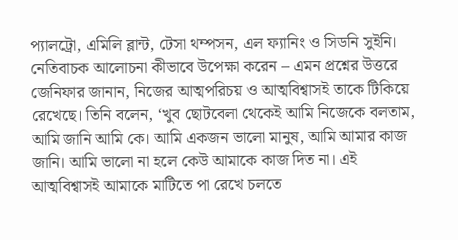প্যালট্রো, এমিলি ব্লান্ট, টেসা থম্পসন, এল ফ্যানিং ও সিডনি সুইনি। নেতিবাচক আলোচনা কীভাবে উপেক্ষা করেন – এমন প্রশ্নের উত্তরে জেনিফার জানান, নিজের আত্মপরিচয় ও আত্মবিশ্বাসই তাকে টিকিয়ে রেখেছে। তিনি বলেন, ‘খুব ছোটবেলা থেকেই আমি নিজেকে বলতাম, আমি জানি আমি কে। আমি একজন ভালো মানুষ, আমি আমার কাজ জানি। আমি ভালো না হলে কেউ আমাকে কাজ দিত না। এই আত্মবিশ্বাসই আমাকে মাটিতে পা রেখে চলতে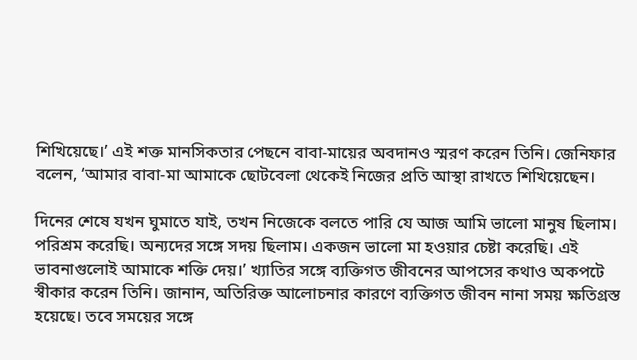শিখিয়েছে।’ এই শক্ত মানসিকতার পেছনে বাবা-মায়ের অবদানও স্মরণ করেন তিনি। জেনিফার বলেন, ‘আমার বাবা-মা আমাকে ছোটবেলা থেকেই নিজের প্রতি আস্থা রাখতে শিখিয়েছেন।

দিনের শেষে যখন ঘুমাতে যাই, তখন নিজেকে বলতে পারি যে আজ আমি ভালো মানুষ ছিলাম। পরিশ্রম করেছি। অন্যদের সঙ্গে সদয় ছিলাম। একজন ভালো মা হওয়ার চেষ্টা করেছি। এই ভাবনাগুলোই আমাকে শক্তি দেয়।’ খ্যাতির সঙ্গে ব্যক্তিগত জীবনের আপসের কথাও অকপটে স্বীকার করেন তিনি। জানান, অতিরিক্ত আলোচনার কারণে ব্যক্তিগত জীবন নানা সময় ক্ষতিগ্রস্ত হয়েছে। তবে সময়ের সঙ্গে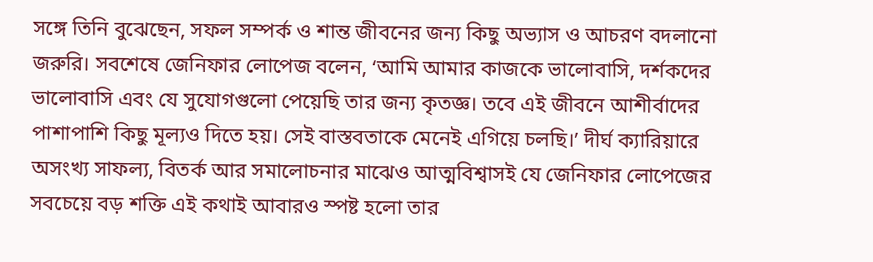সঙ্গে তিনি বুঝেছেন, সফল সম্পর্ক ও শান্ত জীবনের জন্য কিছু অভ্যাস ও আচরণ বদলানো জরুরি। সবশেষে জেনিফার লোপেজ বলেন, ‘আমি আমার কাজকে ভালোবাসি, দর্শকদের ভালোবাসি এবং যে সুযোগগুলো পেয়েছি তার জন্য কৃতজ্ঞ। তবে এই জীবনে আশীর্বাদের পাশাপাশি কিছু মূল্যও দিতে হয়। সেই বাস্তবতাকে মেনেই এগিয়ে চলছি।’ দীর্ঘ ক্যারিয়ারে অসংখ্য সাফল্য, বিতর্ক আর সমালোচনার মাঝেও আত্মবিশ্বাসই যে জেনিফার লোপেজের সবচেয়ে বড় শক্তি এই কথাই আবারও স্পষ্ট হলো তার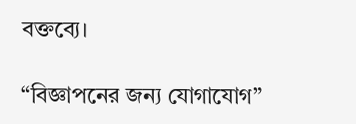বক্তব্যে।

“বিজ্ঞাপনের জন্য যোগাযোগ”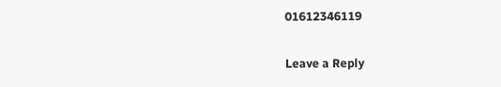01612346119

Leave a Reply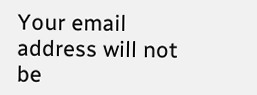Your email address will not be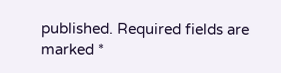published. Required fields are marked *